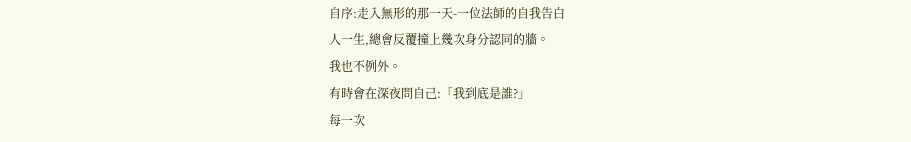自序:走入無形的那一天-一位法師的自我告白
人一生,總會反覆撞上幾次身分認同的牆。
我也不例外。
有時會在深夜問自己:「我到底是誰?」
每一次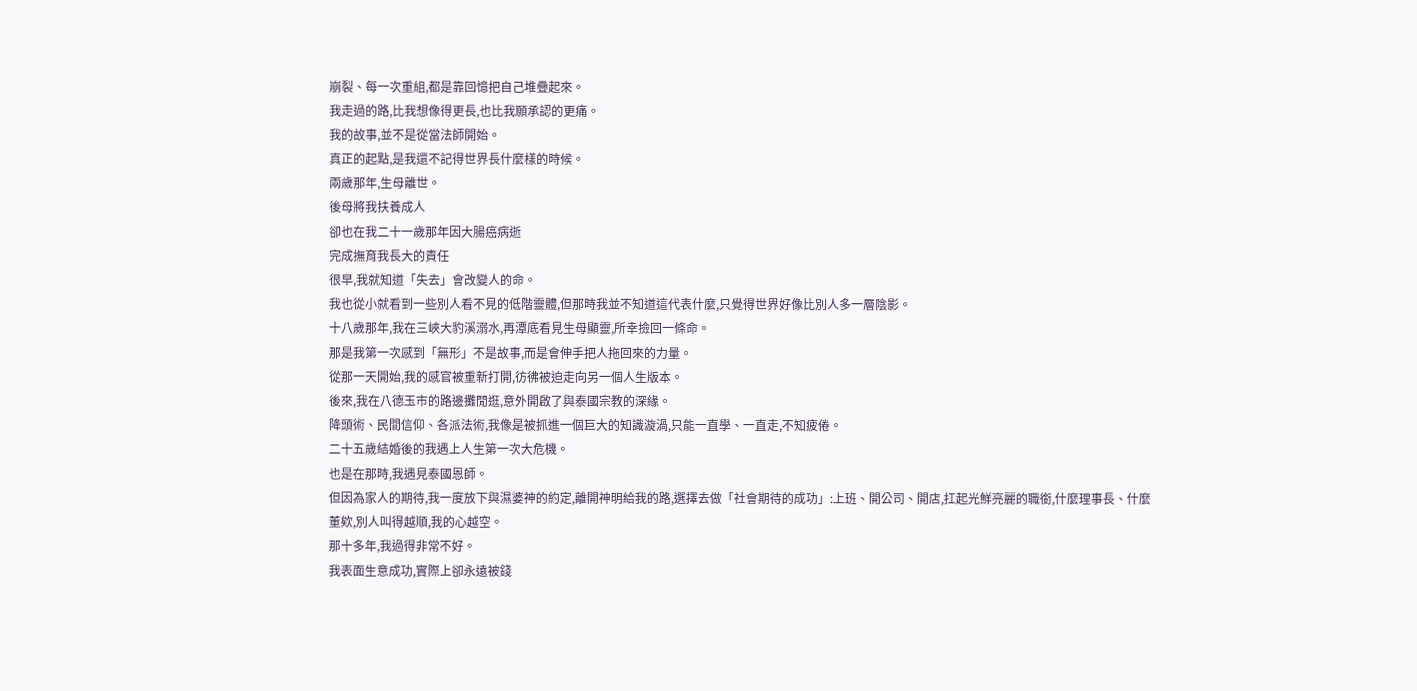崩裂、每一次重組,都是靠回憶把自己堆疊起來。
我走過的路,比我想像得更長,也比我願承認的更痛。
我的故事,並不是從當法師開始。
真正的起點,是我還不記得世界長什麼樣的時候。
兩歲那年,生母離世。
後母將我扶養成人
卻也在我二十一歲那年因大腸癌病逝
完成撫育我長大的責任
很早,我就知道「失去」會改變人的命。
我也從小就看到一些別人看不見的低階靈體,但那時我並不知道這代表什麼,只覺得世界好像比別人多一層陰影。
十八歲那年,我在三峽大豹溪溺水,再潭底看見生母顯靈,所幸撿回一條命。
那是我第一次感到「無形」不是故事,而是會伸手把人拖回來的力量。
從那一天開始,我的感官被重新打開,彷彿被迫走向另一個人生版本。
後來,我在八德玉市的路邊攤閒逛,意外開啟了與泰國宗教的深緣。
降頭術、民間信仰、各派法術,我像是被抓進一個巨大的知識漩渦,只能一直學、一直走,不知疲倦。
二十五歲結婚後的我遇上人生第一次大危機。
也是在那時,我遇見泰國恩師。
但因為家人的期待,我一度放下與濕婆神的約定,離開神明給我的路,選擇去做「社會期待的成功」:上班、開公司、開店,扛起光鮮亮麗的職銜,什麼理事長、什麼董欸,別人叫得越順,我的心越空。
那十多年,我過得非常不好。
我表面生意成功,實際上卻永遠被錢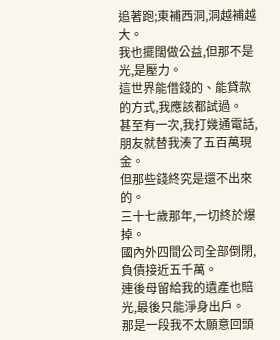追著跑;東補西洞,洞越補越大。
我也擺闊做公益,但那不是光,是壓力。
這世界能借錢的、能貸款的方式,我應該都試過。
甚至有一次,我打幾通電話,朋友就替我湊了五百萬現金。
但那些錢終究是還不出來的。
三十七歲那年,一切終於爆掉。
國內外四間公司全部倒閉,負債接近五千萬。
連後母留給我的遺產也賠光,最後只能淨身出戶。
那是一段我不太願意回頭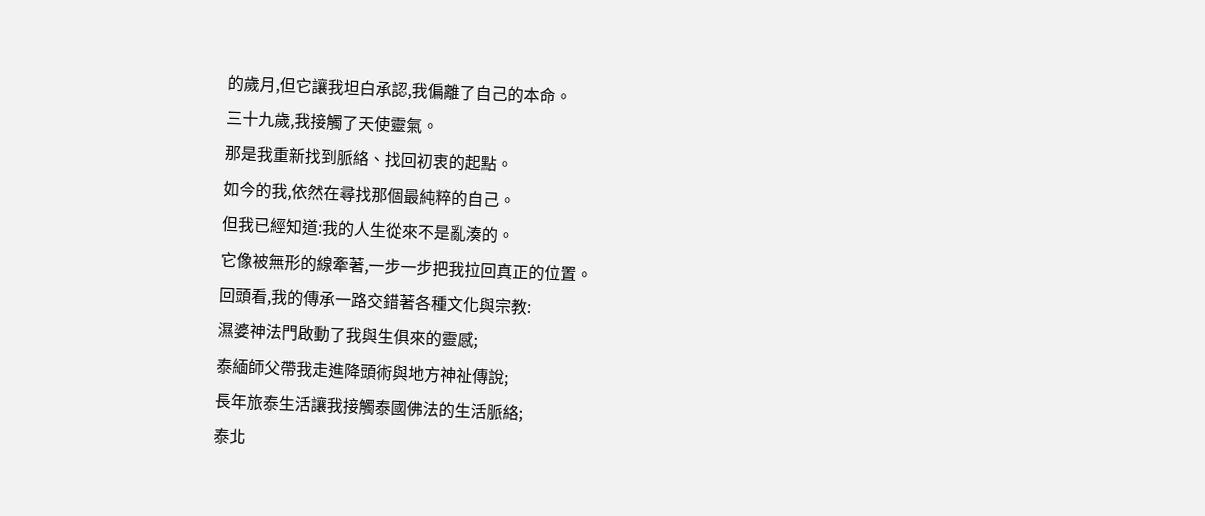的歲月,但它讓我坦白承認,我偏離了自己的本命。
三十九歲,我接觸了天使靈氣。
那是我重新找到脈絡、找回初衷的起點。
如今的我,依然在尋找那個最純粹的自己。
但我已經知道:我的人生從來不是亂湊的。
它像被無形的線牽著,一步一步把我拉回真正的位置。
回頭看,我的傳承一路交錯著各種文化與宗教:
濕婆神法門啟動了我與生俱來的靈感;
泰緬師父帶我走進降頭術與地方神祉傳說;
長年旅泰生活讓我接觸泰國佛法的生活脈絡;
泰北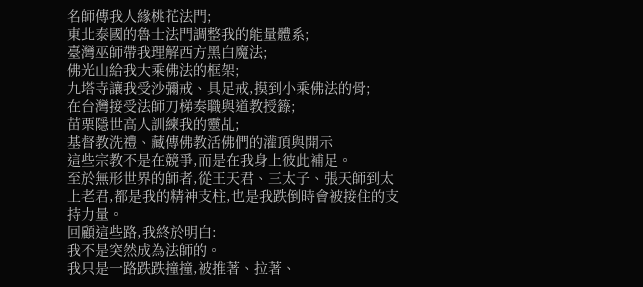名師傳我人緣桃花法門;
東北泰國的魯士法門調整我的能量體系;
臺灣巫師帶我理解西方黑白魔法;
佛光山給我大乘佛法的框架;
九塔寺讓我受沙彌戒、具足戒,摸到小乘佛法的骨;
在台灣接受法師刀梯奏職與道教授籙;
苗栗隱世高人訓練我的靈乩;
基督教洗禮、藏傳佛教活佛們的灌頂與開示
這些宗教不是在競爭,而是在我身上彼此補足。
至於無形世界的師者,從王天君、三太子、張天師到太上老君,都是我的精神支柱,也是我跌倒時會被接住的支持力量。
回顧這些路,我終於明白:
我不是突然成為法師的。
我只是一路跌跌撞撞,被推著、拉著、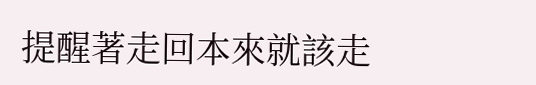提醒著走回本來就該走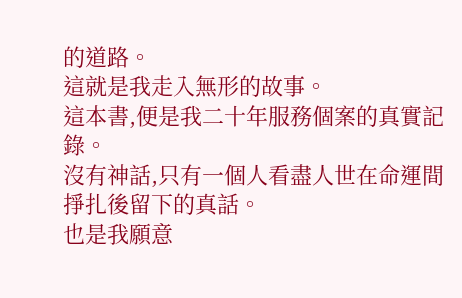的道路。
這就是我走入無形的故事。
這本書,便是我二十年服務個案的真實記錄。
沒有神話,只有一個人看盡人世在命運間掙扎後留下的真話。
也是我願意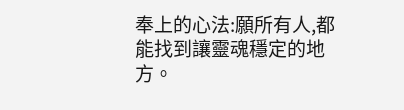奉上的心法:願所有人,都能找到讓靈魂穩定的地方。